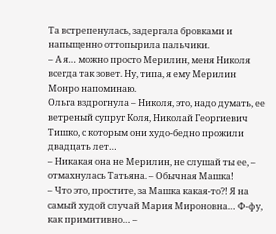Та встрепенулась, задергала бровками и напыщенно оттопырила пальчики.
– А я… можно просто Мерилин, меня Николя всегда так зовет. Ну, типа, я ему Мерилин Монро напоминаю.
Ольга вздрогнула – Николя, это, надо думать, ее ветреный супруг Коля, Николай Георгиевич Тишко, с которым они худо-бедно прожили двадцать лет…
– Никакая она не Мерилин, не слушай ты ее, – отмахнулась Татьяна. – Обычная Машка!
– Что это, простите, за Машка какая-то?! Я на самый худой случай Мария Мироновна… Ф-фу, как примитивно… –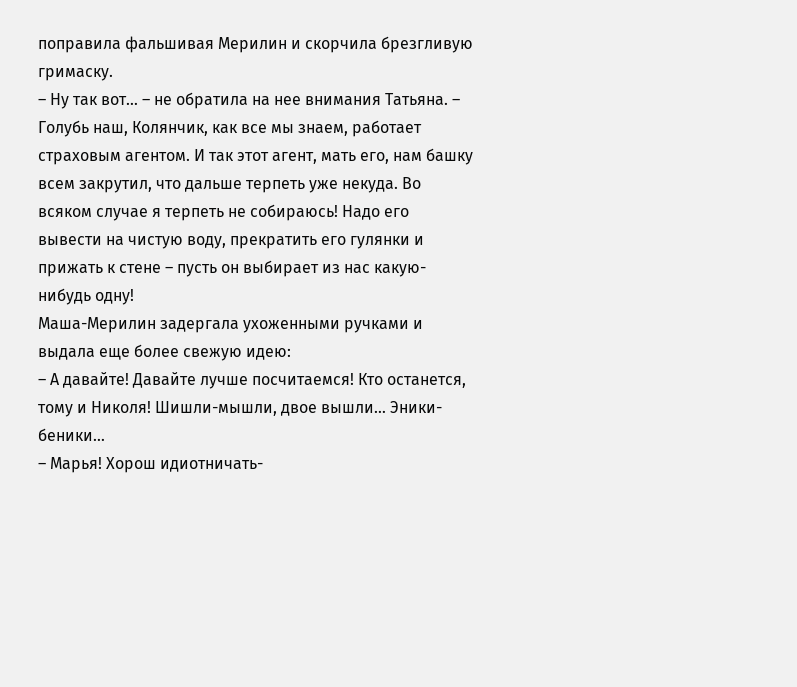поправила фальшивая Мерилин и скорчила брезгливую гримаску.
– Ну так вот… – не обратила на нее внимания Татьяна. – Голубь наш, Колянчик, как все мы знаем, работает страховым агентом. И так этот агент, мать его, нам башку всем закрутил, что дальше терпеть уже некуда. Во всяком случае я терпеть не собираюсь! Надо его вывести на чистую воду, прекратить его гулянки и прижать к стене – пусть он выбирает из нас какую-нибудь одну!
Маша-Мерилин задергала ухоженными ручками и выдала еще более свежую идею:
– А давайте! Давайте лучше посчитаемся! Кто останется, тому и Николя! Шишли-мышли, двое вышли… Эники-беники…
– Марья! Хорош идиотничать-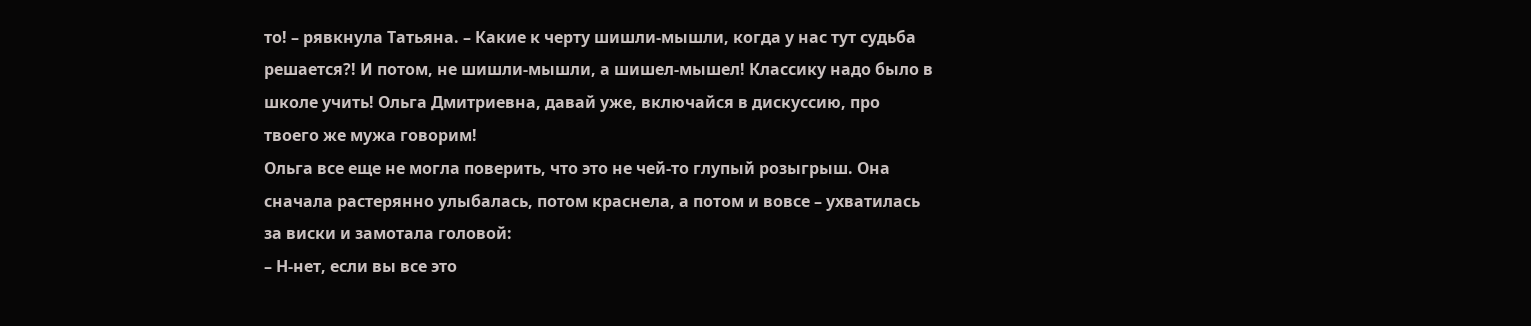то! – рявкнула Татьяна. – Какие к черту шишли-мышли, когда у нас тут судьба решается?! И потом, не шишли-мышли, а шишел-мышел! Классику надо было в школе учить! Ольга Дмитриевна, давай уже, включайся в дискуссию, про твоего же мужа говорим!
Ольга все еще не могла поверить, что это не чей-то глупый розыгрыш. Она сначала растерянно улыбалась, потом краснела, а потом и вовсе – ухватилась за виски и замотала головой:
– Н-нет, если вы все это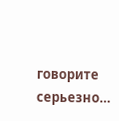говорите серьезно…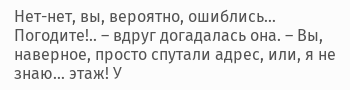Нет-нет, вы, вероятно, ошиблись… Погодите!.. – вдруг догадалась она. – Вы, наверное, просто спутали адрес, или, я не знаю… этаж! У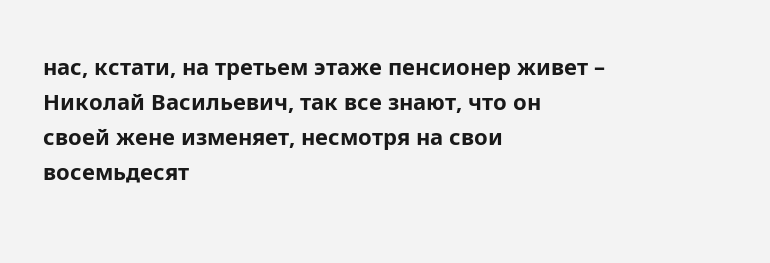нас, кстати, на третьем этаже пенсионер живет – Николай Васильевич, так все знают, что он своей жене изменяет, несмотря на свои восемьдесят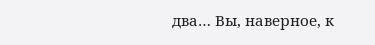два… Вы, наверное, к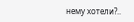нему хотели?..